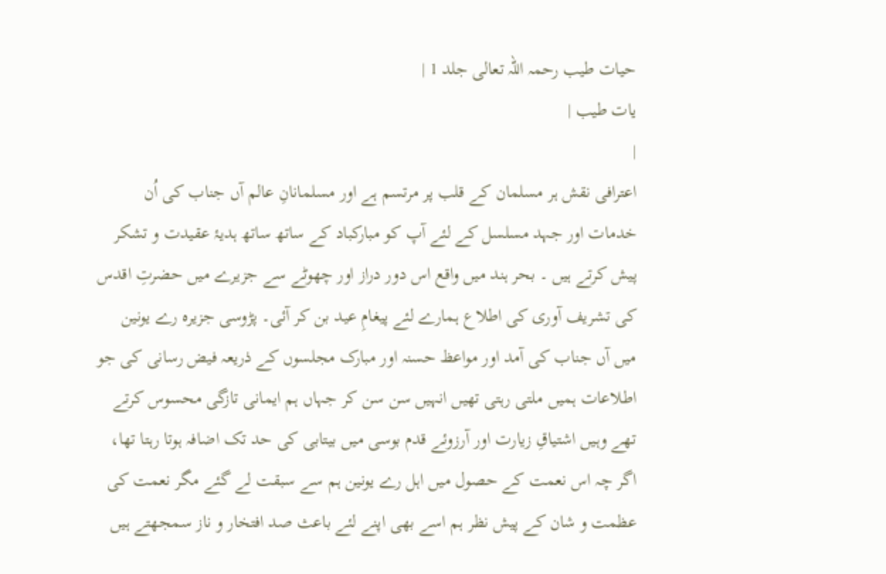حیات طیب رحمہ اللہ تعالی جلد 1 |
یات طیب |
|
اعترافی نقش ہر مسلمان کے قلب پر مرتسم ہے اور مسلمانانِ عالم آں جناب کی اُن خدمات اور جہد مسلسل کے لئے آپ کو مبارکباد کے ساتھ ساتھ ہدیۂ عقیدت و تشکر پیش کرتے ہیں ۔ بحر ہند میں واقع اس دور دراز اور چھوٹے سے جزیرے میں حضرتِ اقدس کی تشریف آوری کی اطلاع ہمارے لئے پیغامِ عید بن کر آئی۔ پڑوسی جزیرہ رے یونین میں آں جناب کی آمد اور مواعظ حسنہ اور مبارک مجلسوں کے ذریعہ فیض رسانی کی جو اطلاعات ہمیں ملتی رہتی تھیں انہیں سن سن کر جہاں ہم ایمانی تازگی محسوس کرتے تھے وہیں اشتیاقِ زیارت اور آرزوئے قدم بوسی میں بیتابی کی حد تک اضافہ ہوتا رہتا تھا، اگر چہ اس نعمت کے حصول میں اہل رے یونین ہم سے سبقت لے گئے مگر نعمت کی عظمت و شان کے پیش نظر ہم اسے بھی اپنے لئے باعث صد افتخار و ناز سمجھتے ہیں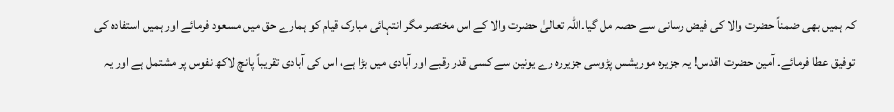کہ ہمیں بھی ضمناً حضرت والا کی فیض رسانی سے حصہ مل گیا۔اللہ تعالیٰ حضرت والا کے اس مختصر مگر انتہائی مبارک قیام کو ہمارے حق میں مسعود فرمائے اور ہمیں استفادہ کی توفیق عطا فرمائے۔ آمین حضرت اقدس! یہ جزیرہ موریشس پڑوسی جزیررہ رے یونین سے کسی قدر رقبے اور آبادی میں بڑا ہے، اس کی آبادی تقریباً پانچ لاکھ نفوس پر مشتمل ہے اور یہ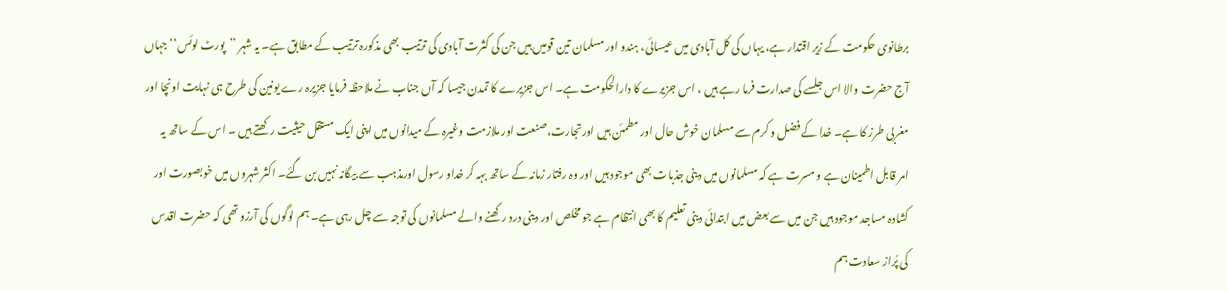برطانوی حکومت کے زیر اقتدار ہے، یہاں کی کل آبادی میں عیسائی، ہندو اور مسلمان تین قومیں ہیں جن کی کثرت آبادی کی ترتیب بھی مذکورہ ترتیب کے مطابق ہے۔ یہ شہر ’’پورٹ لوئس‘‘ جہاں آج حضرت والا اس جلسے کی صدارت فرما رہے ہیں ، اس جزیرے کا دارالحکومت ہے۔ اس جزیرے کا تمدن جیسا کہ آں جناب نے ملاحظہ فرمایا جزیرہ رے یونین کی طرح ہی نہایت اونچا اور مغربی طرز کا ہے۔ خدا کے فضل و کرم سے مسلمان خوش حال اور مطمئن ہیں اورتجارت،صنعت اور ملازمت وغیرہ کے میدانوں میں اپنی ایک مستقل حیثیت رکھتے ہیں ۔ اس کے ساتھ یہ امر قابل اطمینان ہے و مسرت ہے کہ مسلمانوں میں دینی جذبات بھی موجود ہیں اور وہ رفتار زمانہ کے ساتھ بہہ کر خداو رسول اورمذہب سے بیگانہ نہیں بن گئے۔ اکثر شہروں میں خوبصورت اور کشادہ مساجد موجود ہیں جن میں سے بعض میں ابتدائی دینی تعلیم کا بھی انتظام ہے جو مخلص اور دینی درد رکھنے والے مسلمانوں کی توجہ سے چل رہی ہے۔ ہم لوگوں کی آرزو تھی کہ حضرت اقدس کی پُراز سعادت ہم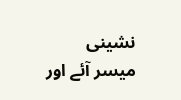نشینی میسر آئے اور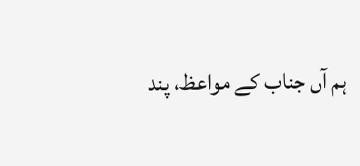ہم آں جناب کے مواعظ، پند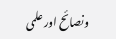ونصائح اور علمی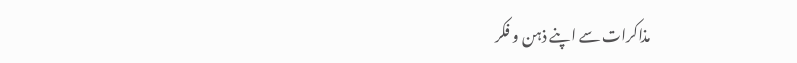مذاکرات سے اپنے ذہن و فکر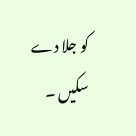کو جلا دے سکیں ۔